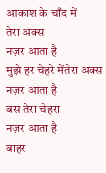आकाश के चाँद में
तेरा अक्स
नज़र आता है
मुझे हर चेहरे मेंतेरा अक्स
नज़र आता है
बस तेरा चेहरा
नज़र आता है
बाहर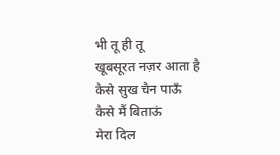भी तू ही तू
खूबसूरत नज़र आता है
कैसे सुख चैन पाऊँ
कैसे मैं बिताऊं
मेरा दिल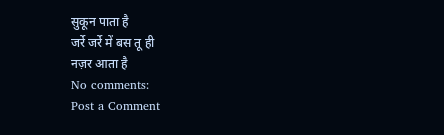सुकून पाता है
जर्रे जर्रे में बस तू ही
नज़र आता है
No comments:
Post a Comment